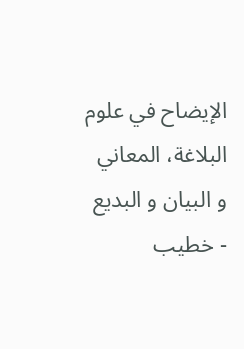الإيضاح في علوم البلاغة، المعاني و البيان و البديع - خطیب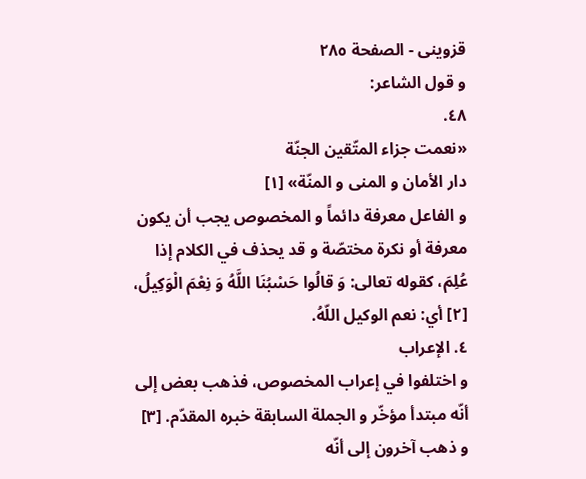قزوینی - الصفحة ٢٨٥
و قول الشاعر:
٤٨.
«نعمت جزاء المتّقين الجنّة
دار الأمان و المنى و المنّة» [١]
و الفاعل معرفة دائماً و المخصوص يجب أن يكون معرفة أو نكرة مختصّة و قد يحذف في الكلام إذا عُلِمَ، كقوله تعالى: وَ قالُوا حَسْبُنَا اللَّهُ وَ نِعْمَ الْوَكِيلُ، [٢] أي: نعم الوكيل اللّهُ.
٤. الإعراب
و اختلفوا في إعراب المخصوص، فذهب بعض إلى أنّه مبتدأ مؤخّر و الجملة السابقة خبره المقدّم. [٣] و ذهب آخرون إلى أنّه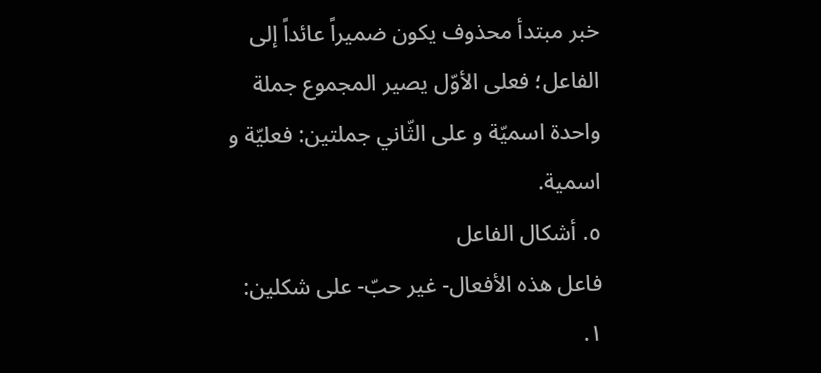خبر مبتدأ محذوف يكون ضميراً عائداً إلى الفاعل؛ فعلى الأوّل يصير المجموع جملة واحدة اسميّة و على الثّاني جملتين: فعليّة و اسمية.
٥. أشكال الفاعل
فاعل هذه الأفعال- غير حبّ- على شكلين:
١.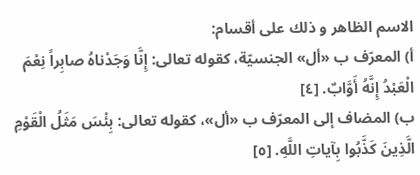الاسم الظاهر و ذلك على أقسام:
أ) المعرّف ب «أل» الجنسيّة، كقوله تعالى: إِنَّا وَجَدْناهُ صابِراً نِعْمَ الْعَبْدُ إِنَّهُ أَوَّابٌ. [٤]
ب) المضاف إلى المعرّف ب «أل»، كقوله تعالى: بِئْسَ مَثَلُ الْقَوْمِ الَّذِينَ كَذَّبُوا بِآياتِ اللَّهِ. [٥]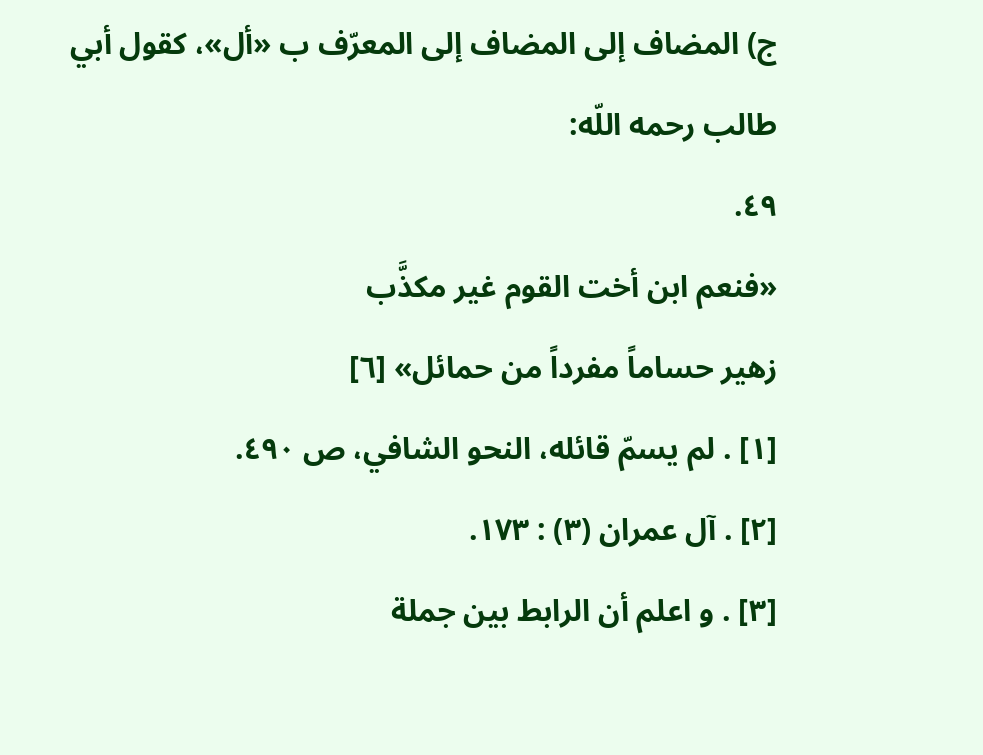ج) المضاف إلى المضاف إلى المعرّف ب «أل»، كقول أبي طالب رحمه اللّه:
٤٩.
«فنعم ابن أخت القوم غير مكذَّب
زهير حساماً مفرداً من حمائل» [٦]
[١] . لم يسمّ قائله، النحو الشافي، ص ٤٩٠.
[٢] . آل عمران (٣) : ١٧٣.
[٣] . و اعلم أن الرابط بين جملة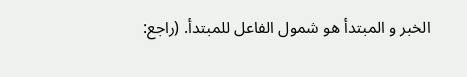الخبر و المبتدأ هو شمول الفاعل للمبتدأ. (راجع: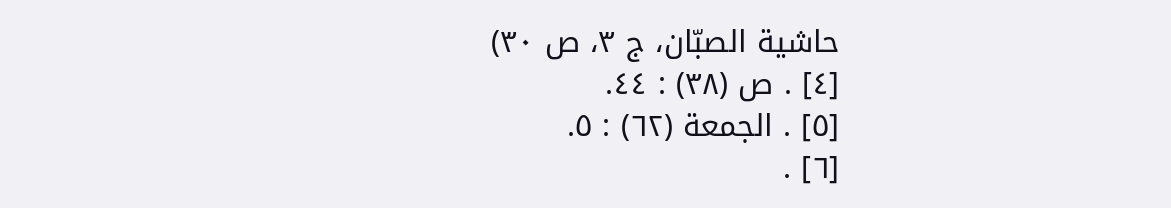حاشية الصبّان، ج ٣، ص ٣٠)
[٤] . ص (٣٨) : ٤٤.
[٥] . الجمعة (٦٢) : ٥.
[٦] .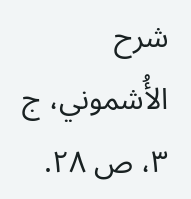شرح الأُشموني، ج ٣، ص ٢٨.